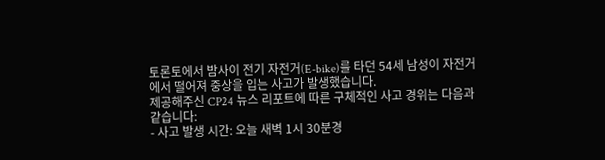토론토에서 밤사이 전기 자전거(E-bike)를 타던 54세 남성이 자전거에서 떨어져 중상을 입는 사고가 발생했습니다.
제공해주신 CP24 뉴스 리포트에 따른 구체적인 사고 경위는 다음과 같습니다:
- 사고 발생 시간: 오늘 새벽 1시 30분경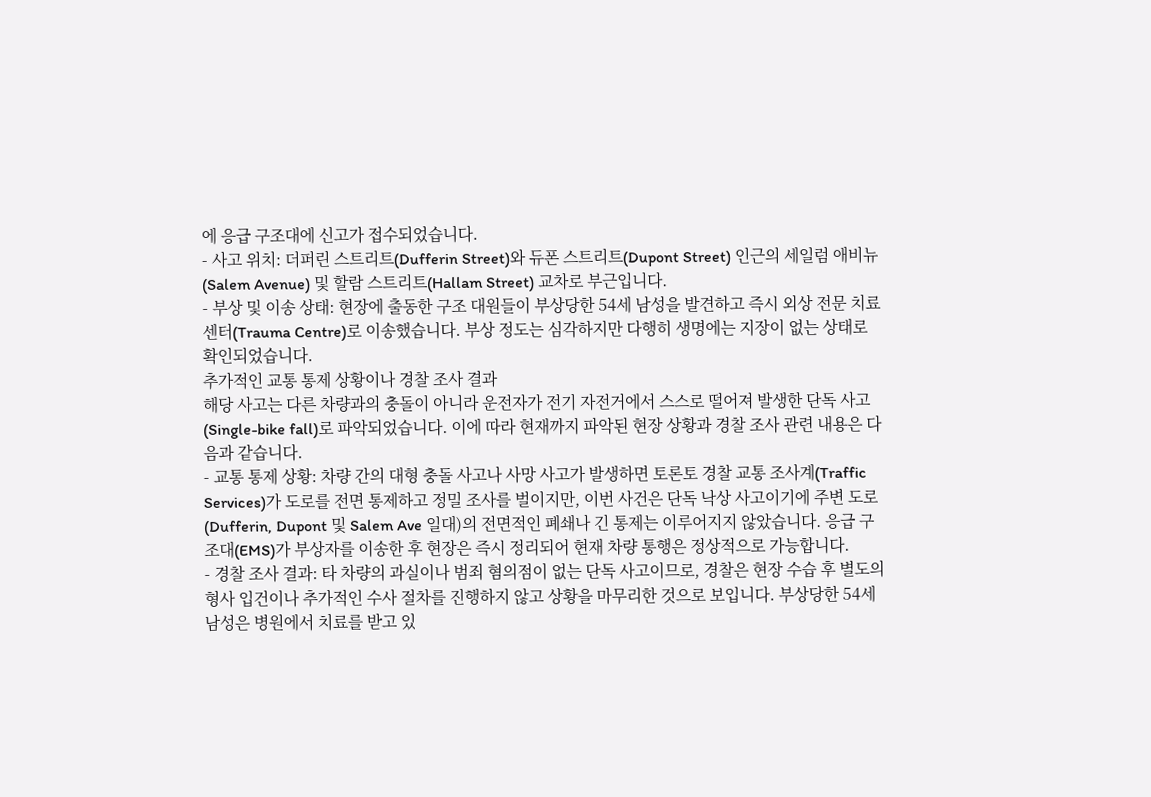에 응급 구조대에 신고가 접수되었습니다.
- 사고 위치: 더퍼린 스트리트(Dufferin Street)와 듀폰 스트리트(Dupont Street) 인근의 세일럼 애비뉴(Salem Avenue) 및 할람 스트리트(Hallam Street) 교차로 부근입니다.
- 부상 및 이송 상태: 현장에 출동한 구조 대원들이 부상당한 54세 남성을 발견하고 즉시 외상 전문 치료 센터(Trauma Centre)로 이송했습니다. 부상 정도는 심각하지만 다행히 생명에는 지장이 없는 상태로 확인되었습니다.
추가적인 교통 통제 상황이나 경찰 조사 결과
해당 사고는 다른 차량과의 충돌이 아니라 운전자가 전기 자전거에서 스스로 떨어져 발생한 단독 사고(Single-bike fall)로 파악되었습니다. 이에 따라 현재까지 파악된 현장 상황과 경찰 조사 관련 내용은 다음과 같습니다.
- 교통 통제 상황: 차량 간의 대형 충돌 사고나 사망 사고가 발생하면 토론토 경찰 교통 조사계(Traffic Services)가 도로를 전면 통제하고 정밀 조사를 벌이지만, 이번 사건은 단독 낙상 사고이기에 주변 도로(Dufferin, Dupont 및 Salem Ave 일대)의 전면적인 폐쇄나 긴 통제는 이루어지지 않았습니다. 응급 구조대(EMS)가 부상자를 이송한 후 현장은 즉시 정리되어 현재 차량 통행은 정상적으로 가능합니다.
- 경찰 조사 결과: 타 차량의 과실이나 범죄 혐의점이 없는 단독 사고이므로, 경찰은 현장 수습 후 별도의 형사 입건이나 추가적인 수사 절차를 진행하지 않고 상황을 마무리한 것으로 보입니다. 부상당한 54세 남성은 병원에서 치료를 받고 있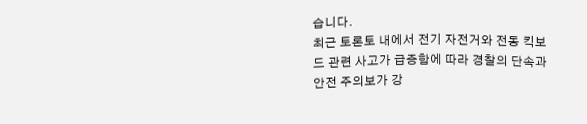습니다.
최근 토론토 내에서 전기 자전거와 전동 킥보드 관련 사고가 급증함에 따라 경찰의 단속과 안전 주의보가 강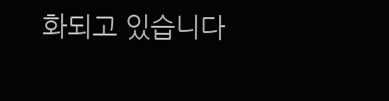화되고 있습니다